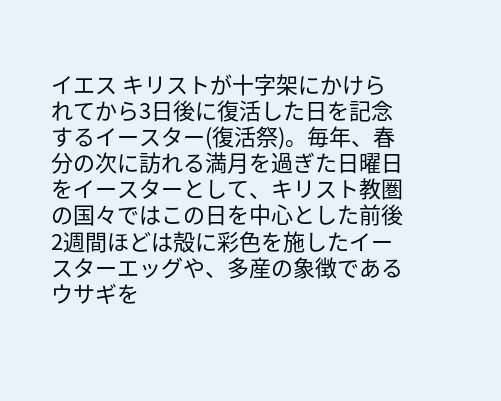イエス キリストが十字架にかけられてから3日後に復活した日を記念するイースター(復活祭)。毎年、春分の次に訪れる満月を過ぎた日曜日をイースターとして、キリスト教圏の国々ではこの日を中心とした前後2週間ほどは殻に彩色を施したイースターエッグや、多産の象徴であるウサギを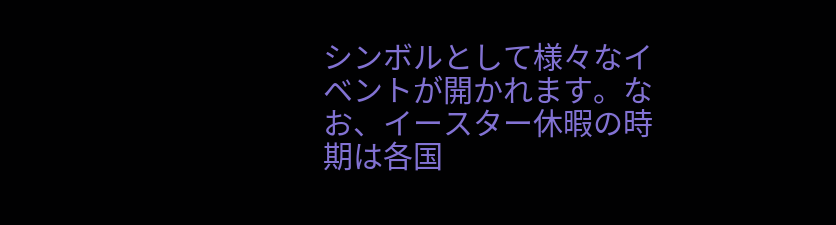シンボルとして様々なイベントが開かれます。なお、イースター休暇の時期は各国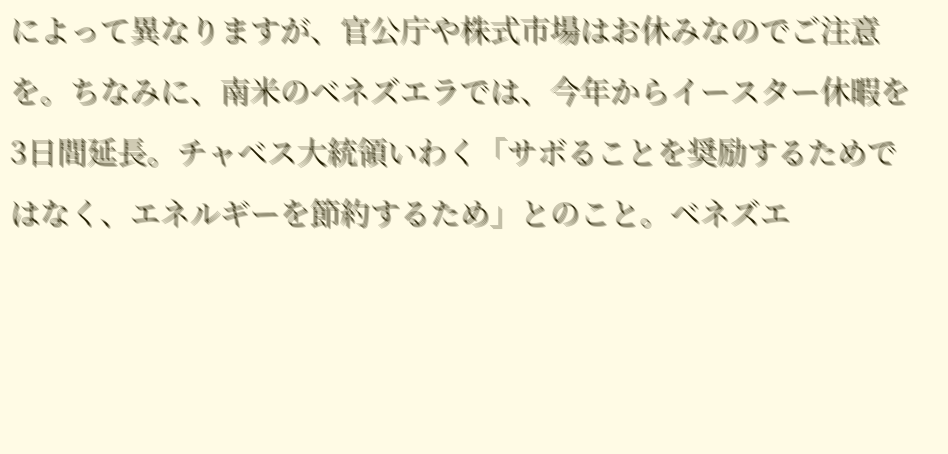によって異なりますが、官公庁や株式市場はお休みなのでご注意を。ちなみに、南米のベネズエラでは、今年からイースター休暇を3日間延長。チャベス大統領いわく「サボることを奨励するためではなく、エネルギーを節約するため」とのこと。ベネズエ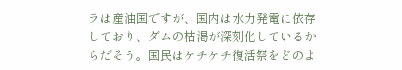ラは産油国ですが、国内は水力発電に依存しており、ダムの枯渇が深刻化しているからだそう。国民はケチケチ復活祭をどのよ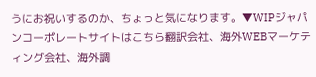うにお祝いするのか、ちょっと気になります。▼WIPジャパンコーポレートサイトはこちら翻訳会社、海外WEBマーケティング会社、海外調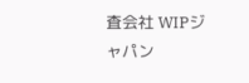査会社 WIPジャパン